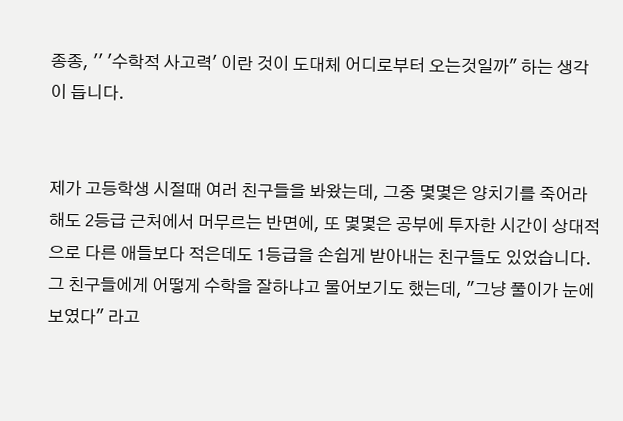종종, '' '수학적 사고력' 이란 것이 도대체 어디로부터 오는것일까" 하는 생각이 듭니다.


제가 고등학생 시절때 여러 친구들을 봐왔는데, 그중 몇몇은 양치기를 죽어라 해도 2등급 근처에서 머무르는 반면에, 또 몇몇은 공부에 투자한 시간이 상대적으로 다른 애들보다 적은데도 1등급을 손쉽게 받아내는 친구들도 있었습니다. 그 친구들에게 어떻게 수학을 잘하냐고 물어보기도 했는데, "그냥 풀이가 눈에 보였다" 라고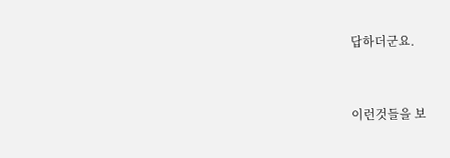답하더군요.


이런것들을 보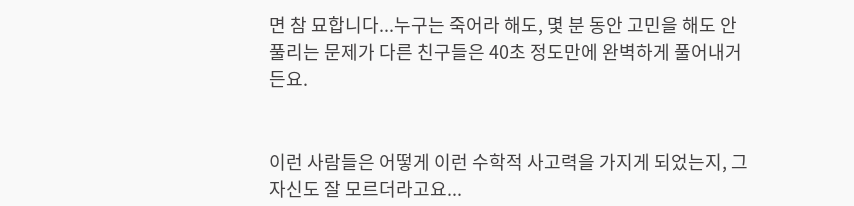면 참 묘합니다...누구는 죽어라 해도, 몇 분 동안 고민을 해도 안풀리는 문제가 다른 친구들은 40초 정도만에 완벽하게 풀어내거든요.


이런 사람들은 어떻게 이런 수학적 사고력을 가지게 되었는지, 그 자신도 잘 모르더라고요...